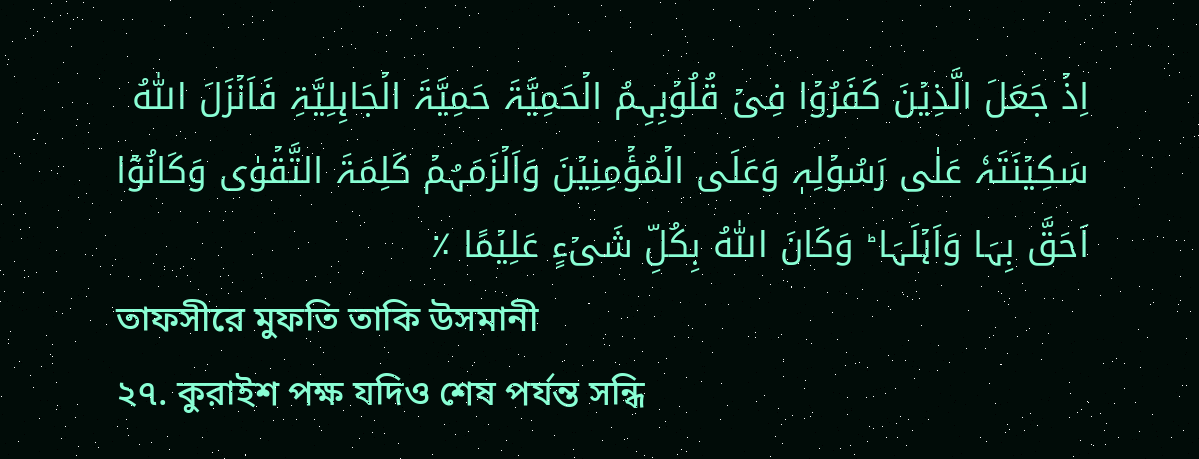اِذۡ جَعَلَ الَّذِیۡنَ کَفَرُوۡا فِیۡ قُلُوۡبِہِمُ الۡحَمِیَّۃَ حَمِیَّۃَ الۡجَاہِلِیَّۃِ فَاَنۡزَلَ اللّٰہُ سَکِیۡنَتَہٗ عَلٰی رَسُوۡلِہٖ وَعَلَی الۡمُؤۡمِنِیۡنَ وَاَلۡزَمَہُمۡ کَلِمَۃَ التَّقۡوٰی وَکَانُوۡۤا اَحَقَّ بِہَا وَاَہۡلَہَا ؕ وَکَانَ اللّٰہُ بِکُلِّ شَیۡءٍ عَلِیۡمًا ٪
তাফসীরে মুফতি তাকি উসমানী
২৭. কুরাইশ পক্ষ যদিও শেষ পর্যন্ত সন্ধি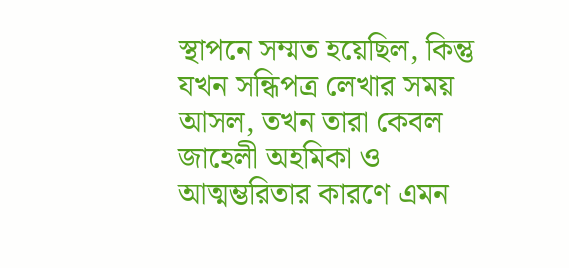স্থাপনে সম্মত হয়েছিল, কিন্তু যখন সন্ধিপত্র লেখার সময় আসল, তখন তারা কেবল জাহেলী অহমিকা ও আত্মম্ভরিতার কারণে এমন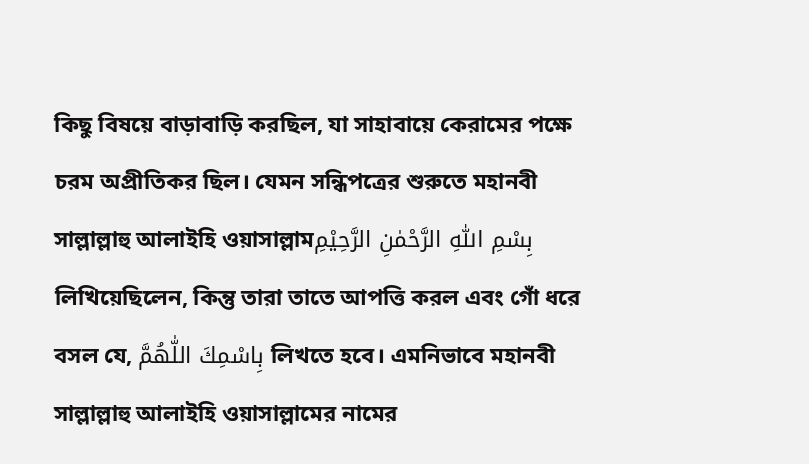কিছু বিষয়ে বাড়াবাড়ি করছিল, যা সাহাবায়ে কেরামের পক্ষে চরম অপ্রীতিকর ছিল। যেমন সন্ধিপত্রের শুরুতে মহানবী সাল্লাল্লাহু আলাইহি ওয়াসাল্লামبِسْمِ اللّٰهِ الرَّحْمٰنِ الرَّحِيْمِ লিখিয়েছিলেন, কিন্তু তারা তাতে আপত্তি করল এবং গোঁ ধরে বসল যে, بِاسْمِكَ اللّٰهُمَّ লিখতে হবে। এমনিভাবে মহানবী সাল্লাল্লাহু আলাইহি ওয়াসাল্লামের নামের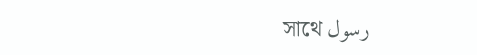সাথে رسول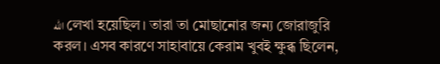الله লেখা হয়েছিল। তারা তা মোছানোর জন্য জোরাজুরি করল। এসব কারণে সাহাবায়ে কেরাম খুবই ক্ষুব্ধ ছিলেন,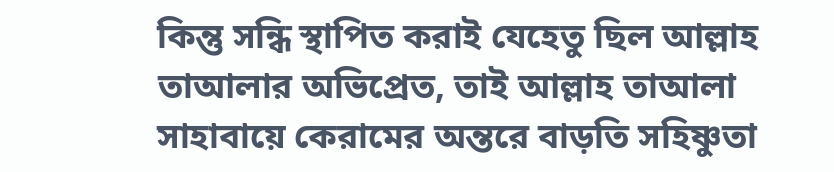কিন্তু সন্ধি স্থাপিত করাই যেহেতু ছিল আল্লাহ তাআলার অভিপ্রেত, তাই আল্লাহ তাআলা সাহাবায়ে কেরামের অন্তরে বাড়তি সহিষ্ণুতা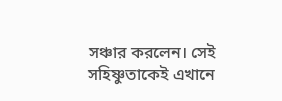সঞ্চার করলেন। সেই সহিষ্ণুতাকেই এখানে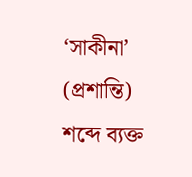‘সাকীনা’ (প্রশান্তি) শব্দে ব্যক্ত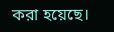করা হয়েছে।